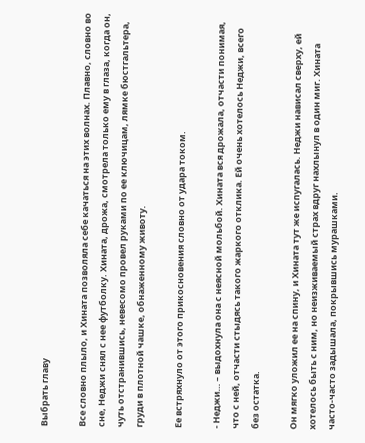Выбрать главу

Все словно плыло, и Хината позволяла себе качаться на этих волнах. Плавно, словно во сне, Неджи снял с нее футболку. Хината, дрожа, смотрела только ему в глаза, когда он, чуть отстранившись, невесомо провел руками по ее ключицам, лямке бюстгальтера, груди в плотной чашке, обнаженному животу.

Ее встряхнуло от этого прикосновения словно от удара током.

- Неджи… – выдохнула она с неясной мольбой. Хината вся дрожала, отчасти понимая, что с ней, отчасти стыдясь такого жаркого отклика. Ей очень хотелось Неджи, всего без остатка.

Он мягко уложил ее на спину, и Хината тут же испугалась. Неджи нависал сверху, ей хотелось быть с ним, но неизживаемый страх вдруг нахлынул в один миг. Хината часто-часто задышала, покрывшись мурашками.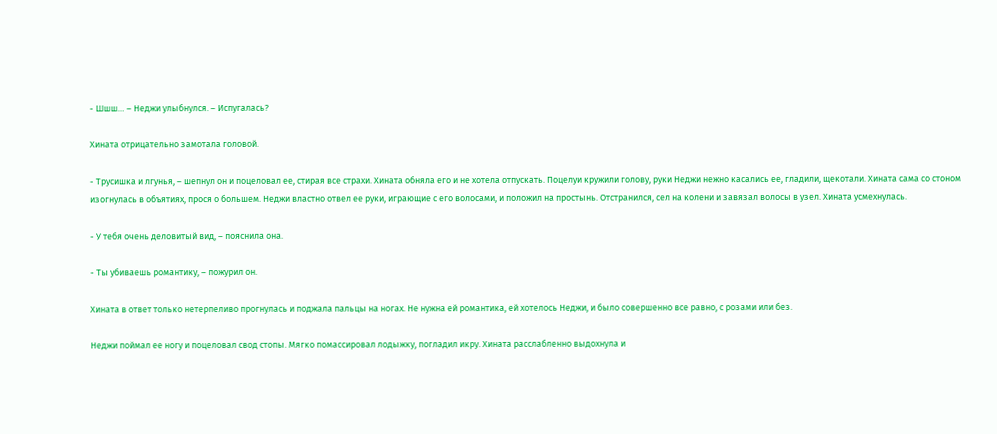- Шшш… – Неджи улыбнулся. – Испугалась?

Хината отрицательно замотала головой.

- Трусишка и лгунья, – шепнул он и поцеловал ее, стирая все страхи. Хината обняла его и не хотела отпускать. Поцелуи кружили голову, руки Неджи нежно касались ее, гладили, щекотали. Хината сама со стоном изогнулась в объятиях, прося о большем. Неджи властно отвел ее руки, играющие с его волосами, и положил на простынь. Отстранился, сел на колени и завязал волосы в узел. Хината усмехнулась.

- У тебя очень деловитый вид, – пояснила она.

- Ты убиваешь романтику, – пожурил он.

Хината в ответ только нетерпеливо прогнулась и поджала пальцы на ногах. Не нужна ей романтика, ей хотелось Неджи, и было совершенно все равно, с розами или без.

Неджи поймал ее ногу и поцеловал свод стопы. Мягко помассировал лодыжку, погладил икру. Хината расслабленно выдохнула и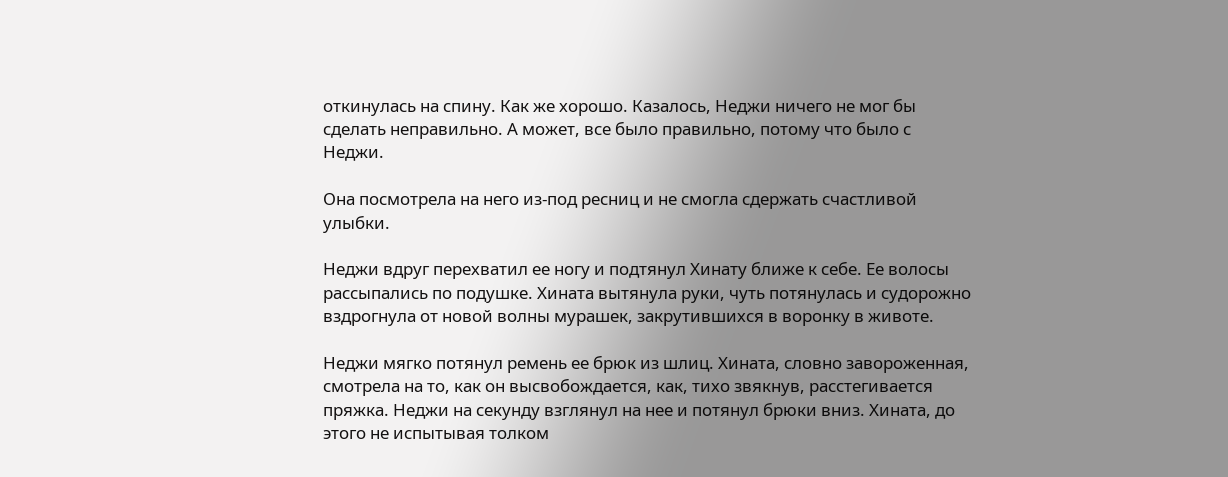откинулась на спину. Как же хорошо. Казалось, Неджи ничего не мог бы сделать неправильно. А может, все было правильно, потому что было с Неджи.

Она посмотрела на него из-под ресниц и не смогла сдержать счастливой улыбки.

Неджи вдруг перехватил ее ногу и подтянул Хинату ближе к себе. Ее волосы рассыпались по подушке. Хината вытянула руки, чуть потянулась и судорожно вздрогнула от новой волны мурашек, закрутившихся в воронку в животе.

Неджи мягко потянул ремень ее брюк из шлиц. Хината, словно завороженная, смотрела на то, как он высвобождается, как, тихо звякнув, расстегивается пряжка. Неджи на секунду взглянул на нее и потянул брюки вниз. Хината, до этого не испытывая толком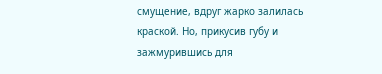смущение, вдруг жарко залилась краской. Но, прикусив губу и зажмурившись для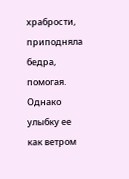храбрости, приподняла бедра, помогая. Однако улыбку ее как ветром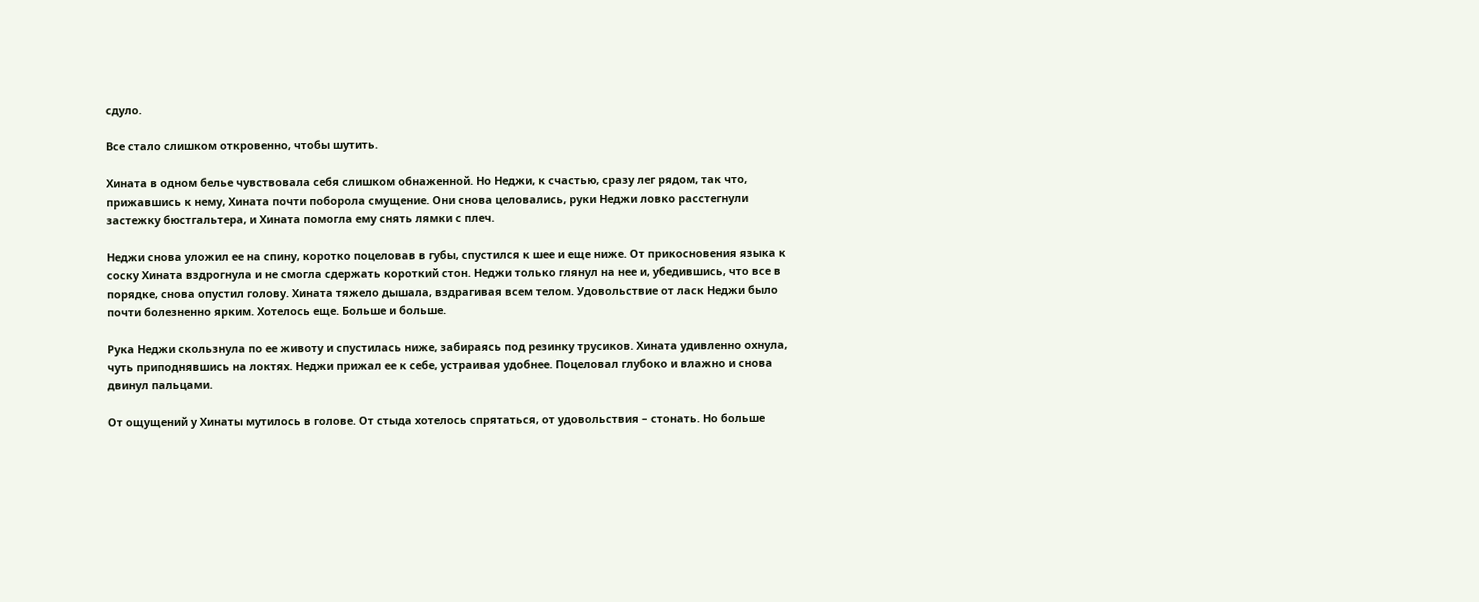сдуло.

Все стало слишком откровенно, чтобы шутить.

Хината в одном белье чувствовала себя слишком обнаженной. Но Неджи, к счастью, сразу лег рядом, так что, прижавшись к нему, Хината почти поборола смущение. Они снова целовались, руки Неджи ловко расстегнули застежку бюстгальтера, и Хината помогла ему снять лямки с плеч.

Неджи снова уложил ее на спину, коротко поцеловав в губы, спустился к шее и еще ниже. От прикосновения языка к соску Хината вздрогнула и не смогла сдержать короткий стон. Неджи только глянул на нее и, убедившись, что все в порядке, снова опустил голову. Хината тяжело дышала, вздрагивая всем телом. Удовольствие от ласк Неджи было почти болезненно ярким. Хотелось еще. Больше и больше.

Рука Неджи скользнула по ее животу и спустилась ниже, забираясь под резинку трусиков. Хината удивленно охнула, чуть приподнявшись на локтях. Неджи прижал ее к себе, устраивая удобнее. Поцеловал глубоко и влажно и снова двинул пальцами.

От ощущений у Хинаты мутилось в голове. От стыда хотелось спрятаться, от удовольствия – стонать. Но больше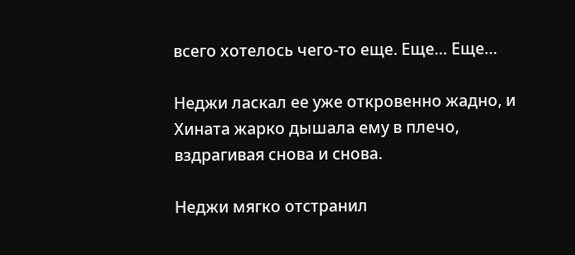всего хотелось чего-то еще. Еще… Еще…

Неджи ласкал ее уже откровенно жадно, и Хината жарко дышала ему в плечо, вздрагивая снова и снова.

Неджи мягко отстранил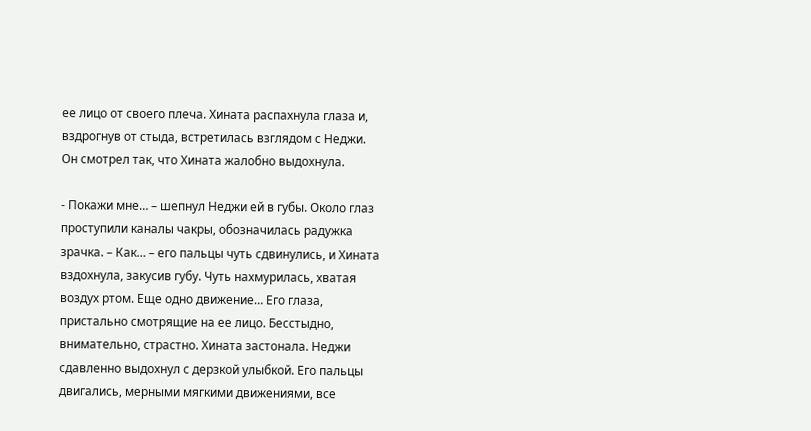ее лицо от своего плеча. Хината распахнула глаза и, вздрогнув от стыда, встретилась взглядом с Неджи. Он смотрел так, что Хината жалобно выдохнула.

- Покажи мне… – шепнул Неджи ей в губы. Около глаз проступили каналы чакры, обозначилась радужка зрачка. – Как… – его пальцы чуть сдвинулись, и Хината вздохнула, закусив губу. Чуть нахмурилась, хватая воздух ртом. Еще одно движение… Его глаза, пристально смотрящие на ее лицо. Бесстыдно, внимательно, страстно. Хината застонала. Неджи сдавленно выдохнул с дерзкой улыбкой. Его пальцы двигались, мерными мягкими движениями, все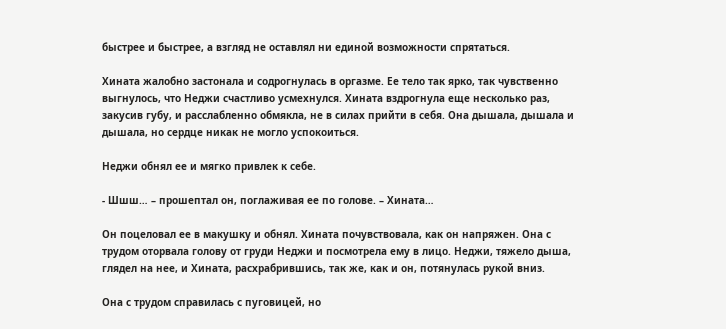быстрее и быстрее, а взгляд не оставлял ни единой возможности спрятаться.

Хината жалобно застонала и содрогнулась в оргазме. Ее тело так ярко, так чувственно выгнулось, что Неджи счастливо усмехнулся. Хината вздрогнула еще несколько раз, закусив губу, и расслабленно обмякла, не в силах прийти в себя. Она дышала, дышала и дышала, но сердце никак не могло успокоиться.

Неджи обнял ее и мягко привлек к себе.

- Шшш… – прошептал он, поглаживая ее по голове. – Хината…

Он поцеловал ее в макушку и обнял. Хината почувствовала, как он напряжен. Она с трудом оторвала голову от груди Неджи и посмотрела ему в лицо. Неджи, тяжело дыша, глядел на нее, и Хината, расхрабрившись, так же, как и он, потянулась рукой вниз.

Она с трудом справилась с пуговицей, но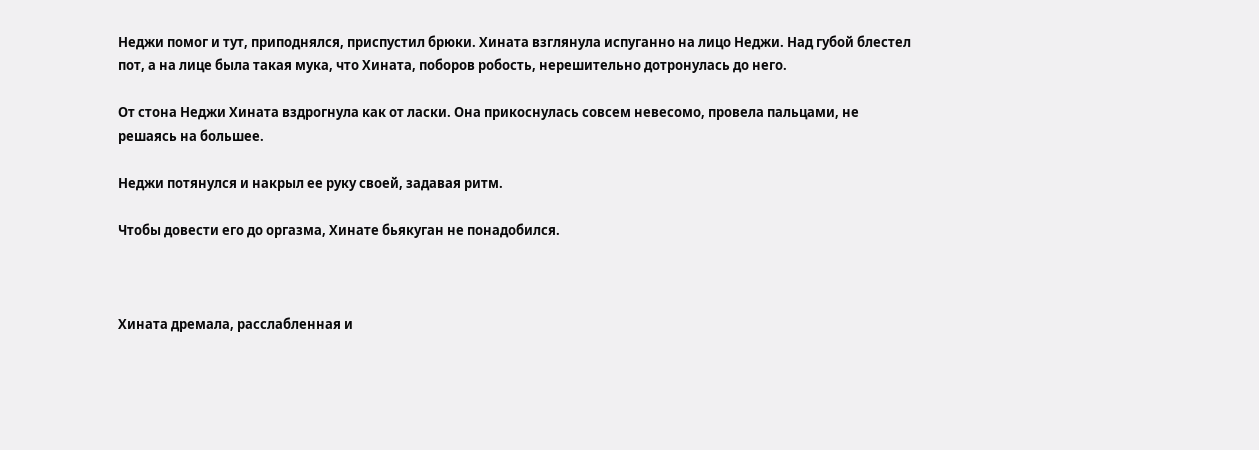Неджи помог и тут, приподнялся, приспустил брюки. Хината взглянула испуганно на лицо Неджи. Над губой блестел пот, а на лице была такая мука, что Хината, поборов робость, нерешительно дотронулась до него.

От стона Неджи Хината вздрогнула как от ласки. Она прикоснулась совсем невесомо, провела пальцами, не решаясь на большее.

Неджи потянулся и накрыл ее руку своей, задавая ритм.

Чтобы довести его до оргазма, Хинате бьякуган не понадобился.



Хината дремала, расслабленная и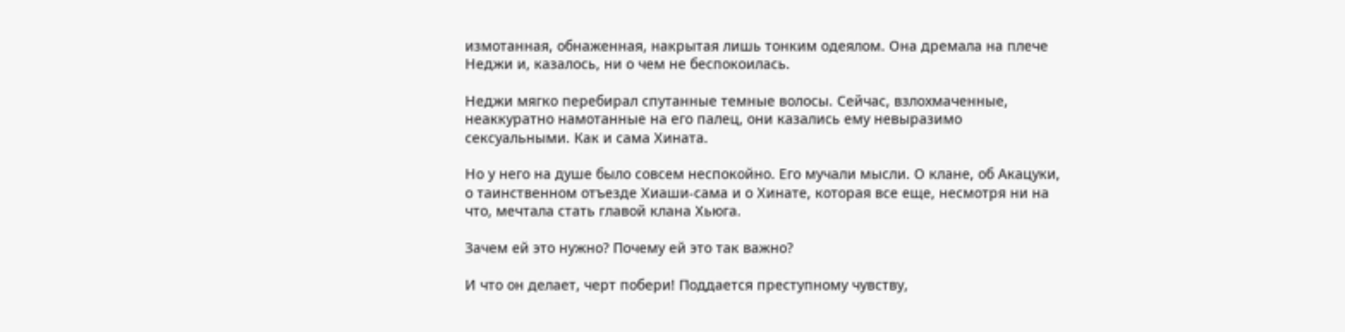измотанная, обнаженная, накрытая лишь тонким одеялом. Она дремала на плече Неджи и, казалось, ни о чем не беспокоилась.

Неджи мягко перебирал спутанные темные волосы. Сейчас, взлохмаченные, неаккуратно намотанные на его палец, они казались ему невыразимо сексуальными. Как и сама Хината.

Но у него на душе было совсем неспокойно. Его мучали мысли. О клане, об Акацуки, о таинственном отъезде Хиаши-сама и о Хинате, которая все еще, несмотря ни на что, мечтала стать главой клана Хьюга.

Зачем ей это нужно? Почему ей это так важно?

И что он делает, черт побери! Поддается преступному чувству,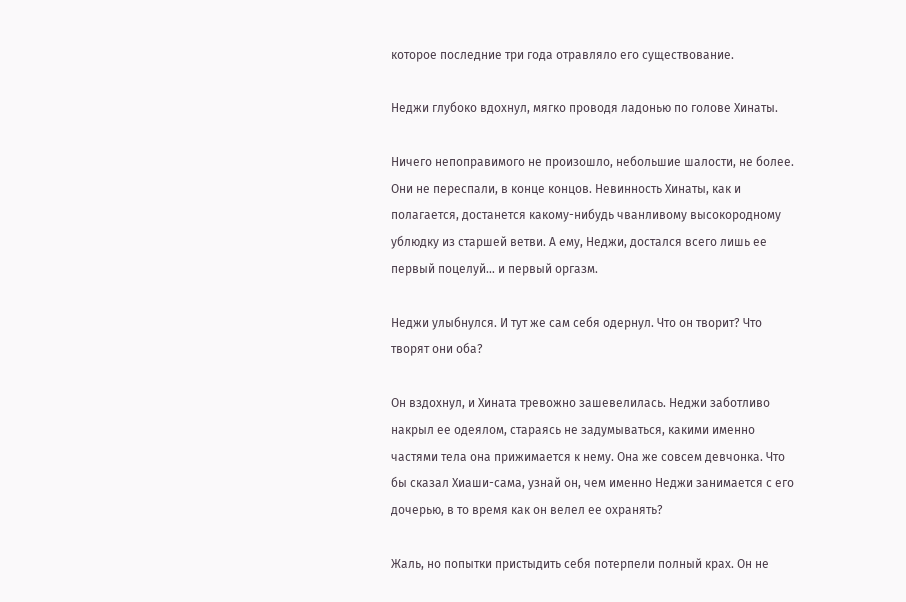которое последние три года отравляло его существование.

Неджи глубоко вдохнул, мягко проводя ладонью по голове Хинаты.

Ничего непоправимого не произошло, небольшие шалости, не более. Они не переспали, в конце концов. Невинность Хинаты, как и полагается, достанется какому-нибудь чванливому высокородному ублюдку из старшей ветви. А ему, Неджи, достался всего лишь ее первый поцелуй… и первый оргазм.

Неджи улыбнулся. И тут же сам себя одернул. Что он творит? Что творят они оба?

Он вздохнул, и Хината тревожно зашевелилась. Неджи заботливо накрыл ее одеялом, стараясь не задумываться, какими именно частями тела она прижимается к нему. Она же совсем девчонка. Что бы сказал Хиаши-сама, узнай он, чем именно Неджи занимается с его дочерью, в то время как он велел ее охранять?

Жаль, но попытки пристыдить себя потерпели полный крах. Он не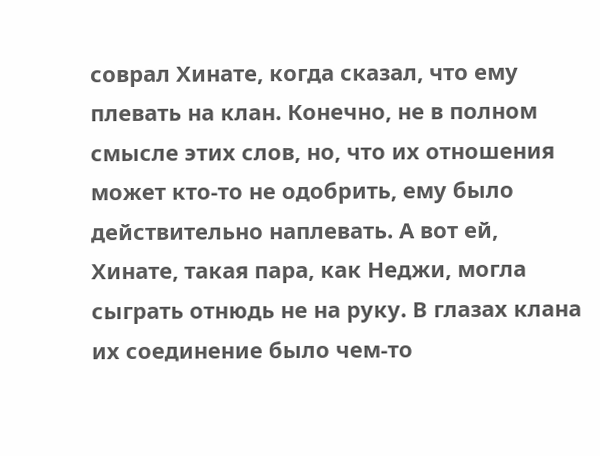соврал Хинате, когда сказал, что ему плевать на клан. Конечно, не в полном смысле этих слов, но, что их отношения может кто-то не одобрить, ему было действительно наплевать. А вот ей, Хинате, такая пара, как Неджи, могла сыграть отнюдь не на руку. В глазах клана их соединение было чем-то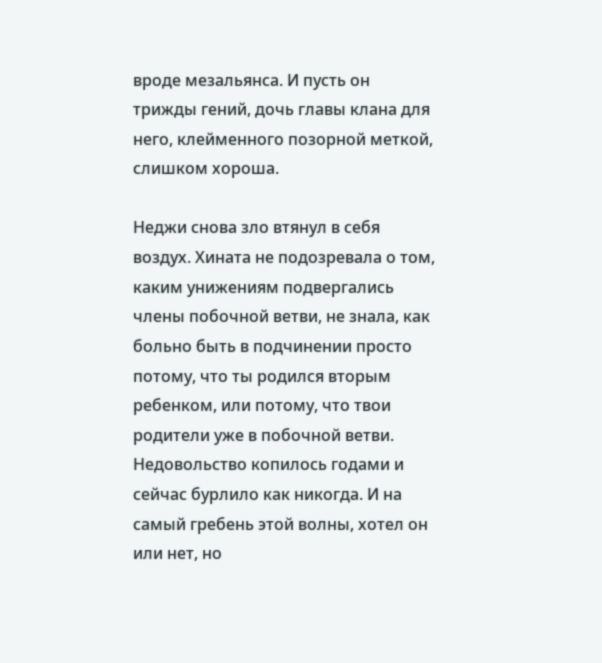вроде мезальянса. И пусть он трижды гений, дочь главы клана для него, клейменного позорной меткой, слишком хороша.

Неджи снова зло втянул в себя воздух. Хината не подозревала о том, каким унижениям подвергались члены побочной ветви, не знала, как больно быть в подчинении просто потому, что ты родился вторым ребенком, или потому, что твои родители уже в побочной ветви. Недовольство копилось годами и сейчас бурлило как никогда. И на самый гребень этой волны, хотел он или нет, но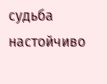судьба настойчиво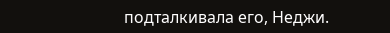подталкивала его, Неджи.